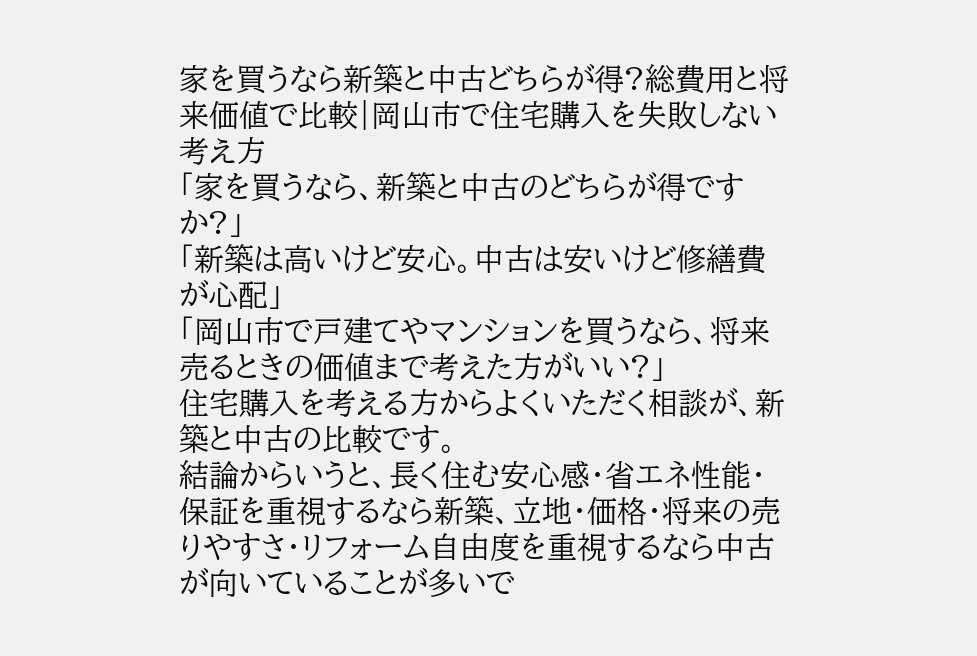家を買うなら新築と中古どちらが得?総費用と将来価値で比較|岡山市で住宅購入を失敗しない考え方
「家を買うなら、新築と中古のどちらが得ですか?」
「新築は高いけど安心。中古は安いけど修繕費が心配」
「岡山市で戸建てやマンションを買うなら、将来売るときの価値まで考えた方がいい?」
住宅購入を考える方からよくいただく相談が、新築と中古の比較です。
結論からいうと、長く住む安心感・省エネ性能・保証を重視するなら新築、立地・価格・将来の売りやすさ・リフォーム自由度を重視するなら中古が向いていることが多いで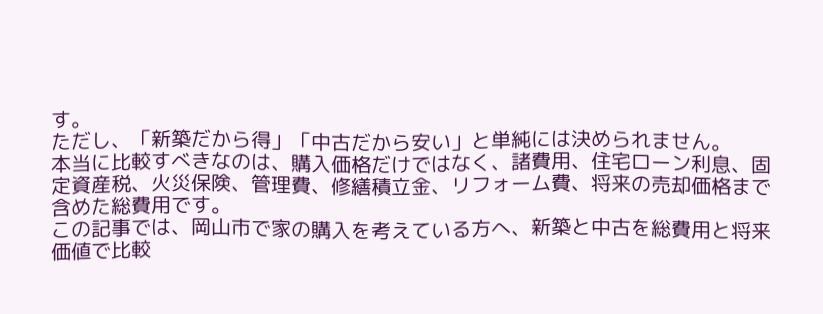す。
ただし、「新築だから得」「中古だから安い」と単純には決められません。
本当に比較すべきなのは、購入価格だけではなく、諸費用、住宅ローン利息、固定資産税、火災保険、管理費、修繕積立金、リフォーム費、将来の売却価格まで含めた総費用です。
この記事では、岡山市で家の購入を考えている方へ、新築と中古を総費用と将来価値で比較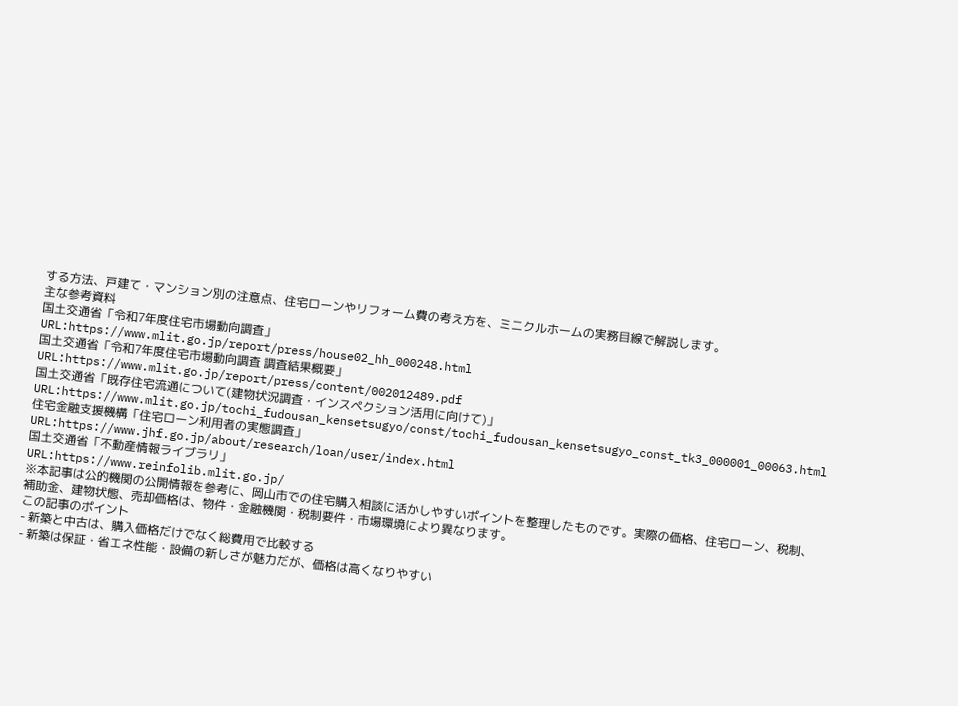する方法、戸建て・マンション別の注意点、住宅ローンやリフォーム費の考え方を、ミニクルホームの実務目線で解説します。
主な参考資料
国土交通省「令和7年度住宅市場動向調査」
URL:https://www.mlit.go.jp/report/press/house02_hh_000248.html
国土交通省「令和7年度住宅市場動向調査 調査結果概要」
URL:https://www.mlit.go.jp/report/press/content/002012489.pdf
国土交通省「既存住宅流通について(建物状況調査・インスペクション活用に向けて)」
URL:https://www.mlit.go.jp/tochi_fudousan_kensetsugyo/const/tochi_fudousan_kensetsugyo_const_tk3_000001_00063.html
住宅金融支援機構「住宅ローン利用者の実態調査」
URL:https://www.jhf.go.jp/about/research/loan/user/index.html
国土交通省「不動産情報ライブラリ」
URL:https://www.reinfolib.mlit.go.jp/
※本記事は公的機関の公開情報を参考に、岡山市での住宅購入相談に活かしやすいポイントを整理したものです。実際の価格、住宅ローン、税制、補助金、建物状態、売却価格は、物件・金融機関・税制要件・市場環境により異なります。
この記事のポイント
- 新築と中古は、購入価格だけでなく総費用で比較する
- 新築は保証・省エネ性能・設備の新しさが魅力だが、価格は高くなりやすい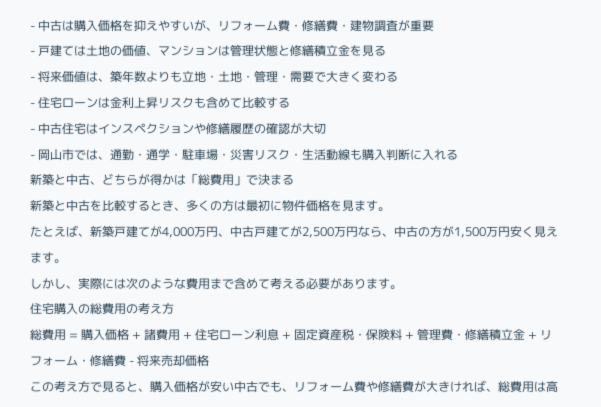- 中古は購入価格を抑えやすいが、リフォーム費・修繕費・建物調査が重要
- 戸建ては土地の価値、マンションは管理状態と修繕積立金を見る
- 将来価値は、築年数よりも立地・土地・管理・需要で大きく変わる
- 住宅ローンは金利上昇リスクも含めて比較する
- 中古住宅はインスペクションや修繕履歴の確認が大切
- 岡山市では、通勤・通学・駐車場・災害リスク・生活動線も購入判断に入れる
新築と中古、どちらが得かは「総費用」で決まる
新築と中古を比較するとき、多くの方は最初に物件価格を見ます。
たとえば、新築戸建てが4,000万円、中古戸建てが2,500万円なら、中古の方が1,500万円安く見えます。
しかし、実際には次のような費用まで含めて考える必要があります。
住宅購入の総費用の考え方
総費用 = 購入価格 + 諸費用 + 住宅ローン利息 + 固定資産税・保険料 + 管理費・修繕積立金 + リフォーム・修繕費 - 将来売却価格
この考え方で見ると、購入価格が安い中古でも、リフォーム費や修繕費が大きければ、総費用は高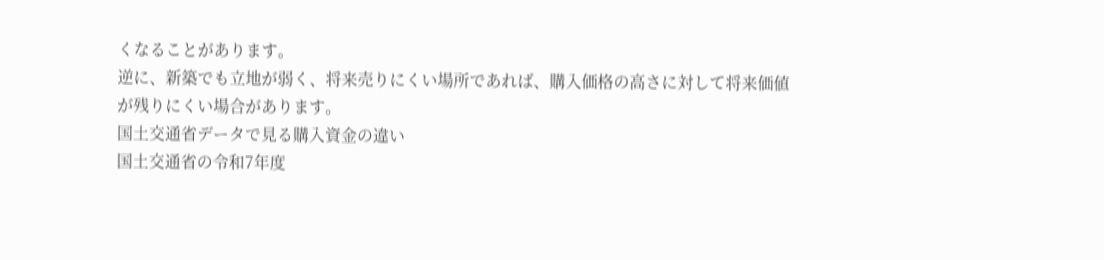くなることがあります。
逆に、新築でも立地が弱く、将来売りにくい場所であれば、購入価格の高さに対して将来価値が残りにくい場合があります。
国土交通省データで見る購入資金の違い
国土交通省の令和7年度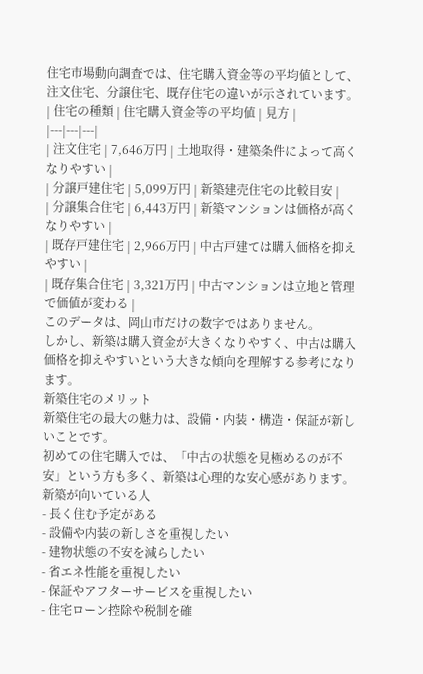住宅市場動向調査では、住宅購入資金等の平均値として、注文住宅、分譲住宅、既存住宅の違いが示されています。
| 住宅の種類 | 住宅購入資金等の平均値 | 見方 |
|---|---|---|
| 注文住宅 | 7,646万円 | 土地取得・建築条件によって高くなりやすい |
| 分譲戸建住宅 | 5,099万円 | 新築建売住宅の比較目安 |
| 分譲集合住宅 | 6,443万円 | 新築マンションは価格が高くなりやすい |
| 既存戸建住宅 | 2,966万円 | 中古戸建ては購入価格を抑えやすい |
| 既存集合住宅 | 3,321万円 | 中古マンションは立地と管理で価値が変わる |
このデータは、岡山市だけの数字ではありません。
しかし、新築は購入資金が大きくなりやすく、中古は購入価格を抑えやすいという大きな傾向を理解する参考になります。
新築住宅のメリット
新築住宅の最大の魅力は、設備・内装・構造・保証が新しいことです。
初めての住宅購入では、「中古の状態を見極めるのが不安」という方も多く、新築は心理的な安心感があります。
新築が向いている人
- 長く住む予定がある
- 設備や内装の新しさを重視したい
- 建物状態の不安を減らしたい
- 省エネ性能を重視したい
- 保証やアフターサービスを重視したい
- 住宅ローン控除や税制を確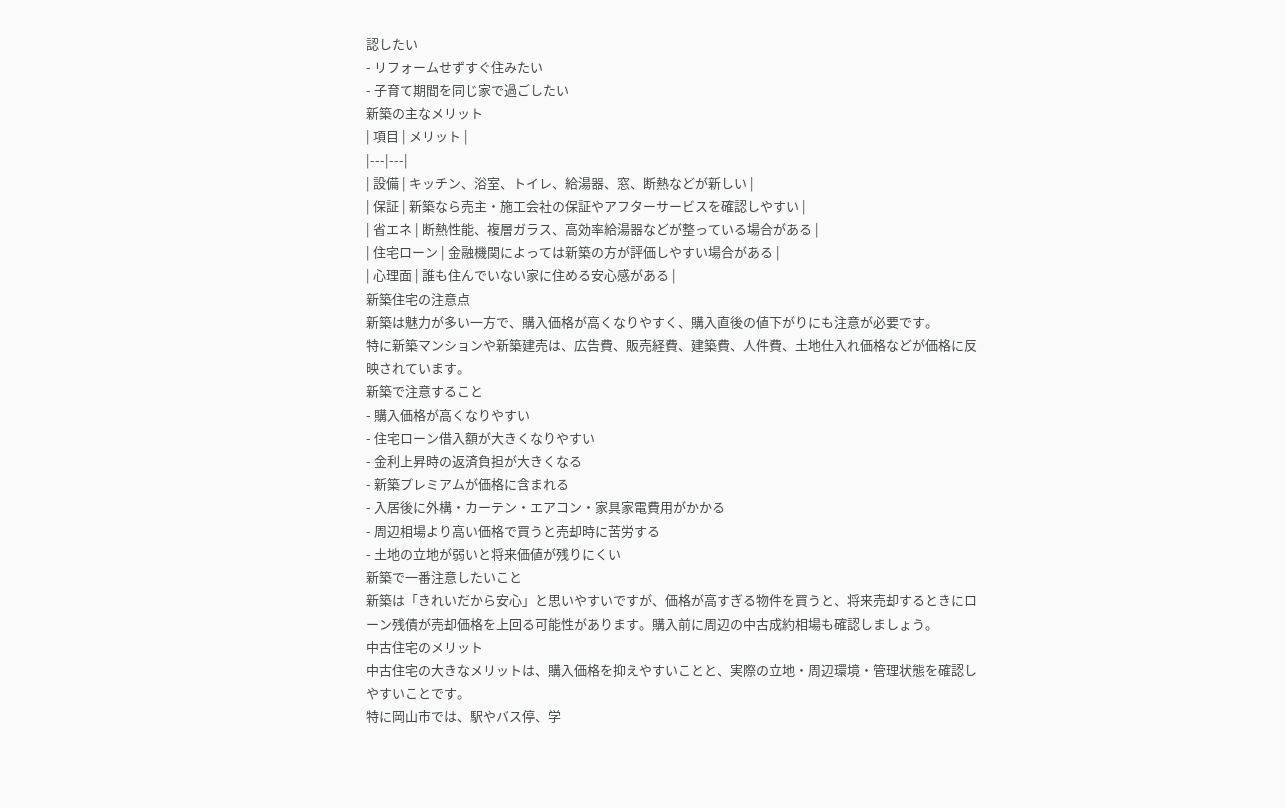認したい
- リフォームせずすぐ住みたい
- 子育て期間を同じ家で過ごしたい
新築の主なメリット
| 項目 | メリット |
|---|---|
| 設備 | キッチン、浴室、トイレ、給湯器、窓、断熱などが新しい |
| 保証 | 新築なら売主・施工会社の保証やアフターサービスを確認しやすい |
| 省エネ | 断熱性能、複層ガラス、高効率給湯器などが整っている場合がある |
| 住宅ローン | 金融機関によっては新築の方が評価しやすい場合がある |
| 心理面 | 誰も住んでいない家に住める安心感がある |
新築住宅の注意点
新築は魅力が多い一方で、購入価格が高くなりやすく、購入直後の値下がりにも注意が必要です。
特に新築マンションや新築建売は、広告費、販売経費、建築費、人件費、土地仕入れ価格などが価格に反映されています。
新築で注意すること
- 購入価格が高くなりやすい
- 住宅ローン借入額が大きくなりやすい
- 金利上昇時の返済負担が大きくなる
- 新築プレミアムが価格に含まれる
- 入居後に外構・カーテン・エアコン・家具家電費用がかかる
- 周辺相場より高い価格で買うと売却時に苦労する
- 土地の立地が弱いと将来価値が残りにくい
新築で一番注意したいこと
新築は「きれいだから安心」と思いやすいですが、価格が高すぎる物件を買うと、将来売却するときにローン残債が売却価格を上回る可能性があります。購入前に周辺の中古成約相場も確認しましょう。
中古住宅のメリット
中古住宅の大きなメリットは、購入価格を抑えやすいことと、実際の立地・周辺環境・管理状態を確認しやすいことです。
特に岡山市では、駅やバス停、学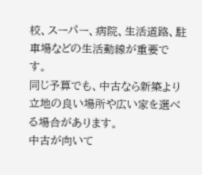校、スーパー、病院、生活道路、駐車場などの生活動線が重要です。
同じ予算でも、中古なら新築より立地の良い場所や広い家を選べる場合があります。
中古が向いて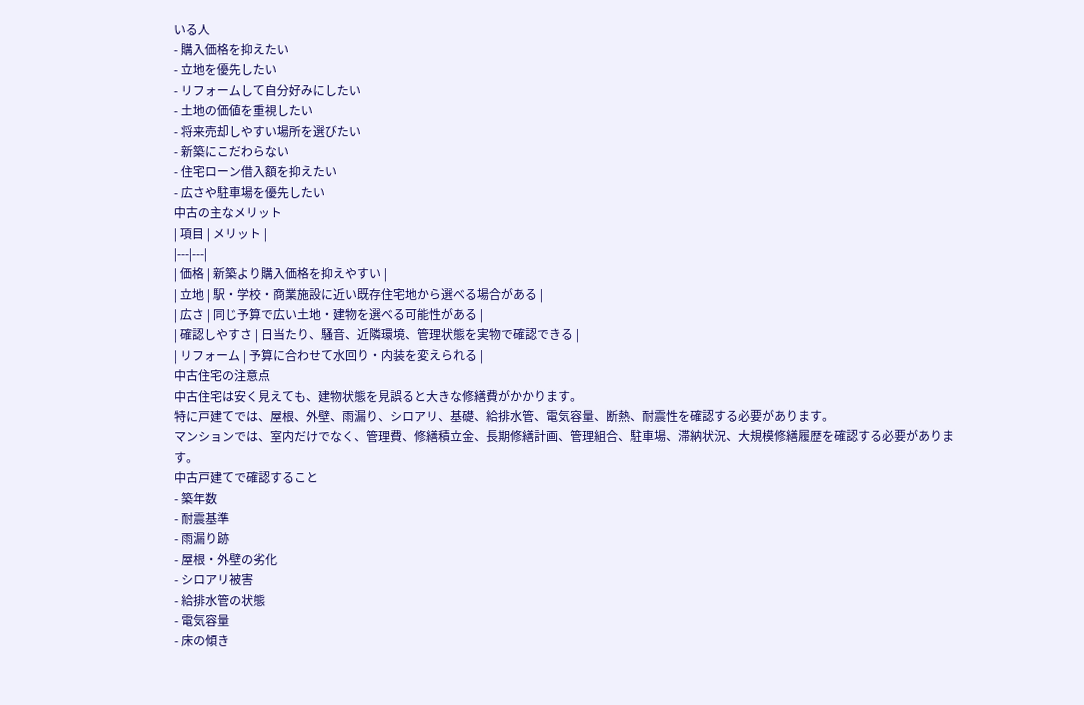いる人
- 購入価格を抑えたい
- 立地を優先したい
- リフォームして自分好みにしたい
- 土地の価値を重視したい
- 将来売却しやすい場所を選びたい
- 新築にこだわらない
- 住宅ローン借入額を抑えたい
- 広さや駐車場を優先したい
中古の主なメリット
| 項目 | メリット |
|---|---|
| 価格 | 新築より購入価格を抑えやすい |
| 立地 | 駅・学校・商業施設に近い既存住宅地から選べる場合がある |
| 広さ | 同じ予算で広い土地・建物を選べる可能性がある |
| 確認しやすさ | 日当たり、騒音、近隣環境、管理状態を実物で確認できる |
| リフォーム | 予算に合わせて水回り・内装を変えられる |
中古住宅の注意点
中古住宅は安く見えても、建物状態を見誤ると大きな修繕費がかかります。
特に戸建てでは、屋根、外壁、雨漏り、シロアリ、基礎、給排水管、電気容量、断熱、耐震性を確認する必要があります。
マンションでは、室内だけでなく、管理費、修繕積立金、長期修繕計画、管理組合、駐車場、滞納状況、大規模修繕履歴を確認する必要があります。
中古戸建てで確認すること
- 築年数
- 耐震基準
- 雨漏り跡
- 屋根・外壁の劣化
- シロアリ被害
- 給排水管の状態
- 電気容量
- 床の傾き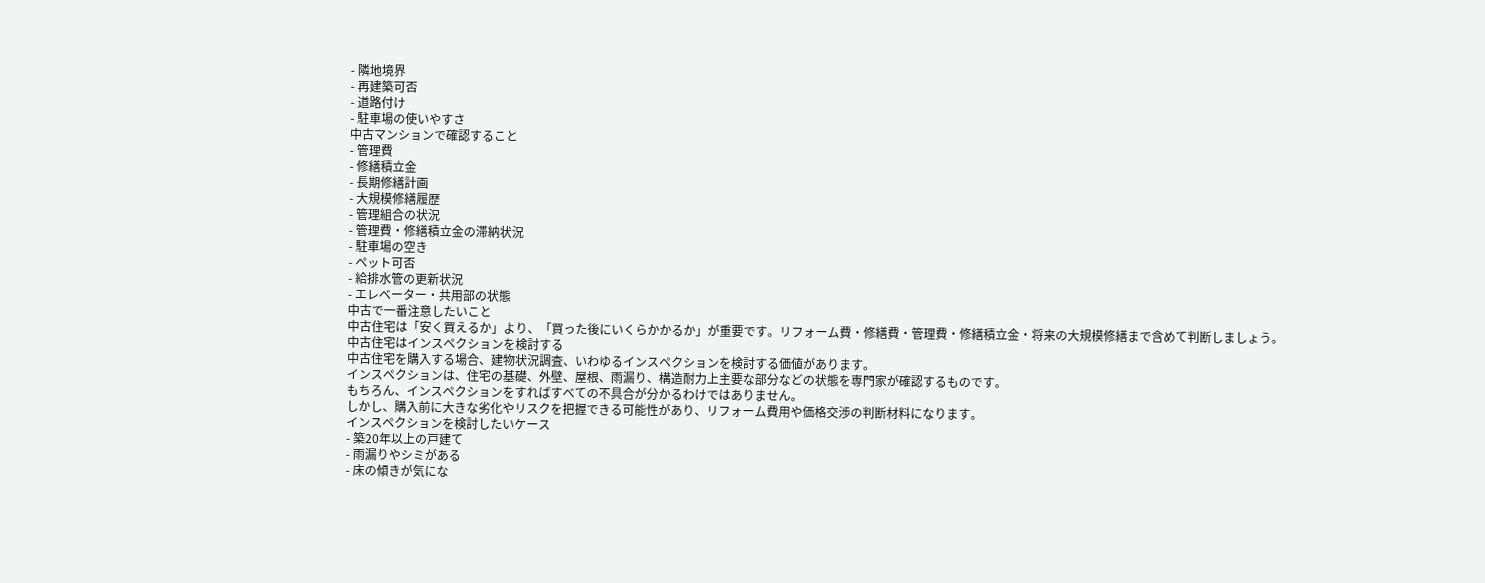- 隣地境界
- 再建築可否
- 道路付け
- 駐車場の使いやすさ
中古マンションで確認すること
- 管理費
- 修繕積立金
- 長期修繕計画
- 大規模修繕履歴
- 管理組合の状況
- 管理費・修繕積立金の滞納状況
- 駐車場の空き
- ペット可否
- 給排水管の更新状況
- エレベーター・共用部の状態
中古で一番注意したいこと
中古住宅は「安く買えるか」より、「買った後にいくらかかるか」が重要です。リフォーム費・修繕費・管理費・修繕積立金・将来の大規模修繕まで含めて判断しましょう。
中古住宅はインスペクションを検討する
中古住宅を購入する場合、建物状況調査、いわゆるインスペクションを検討する価値があります。
インスペクションは、住宅の基礎、外壁、屋根、雨漏り、構造耐力上主要な部分などの状態を専門家が確認するものです。
もちろん、インスペクションをすればすべての不具合が分かるわけではありません。
しかし、購入前に大きな劣化やリスクを把握できる可能性があり、リフォーム費用や価格交渉の判断材料になります。
インスペクションを検討したいケース
- 築20年以上の戸建て
- 雨漏りやシミがある
- 床の傾きが気にな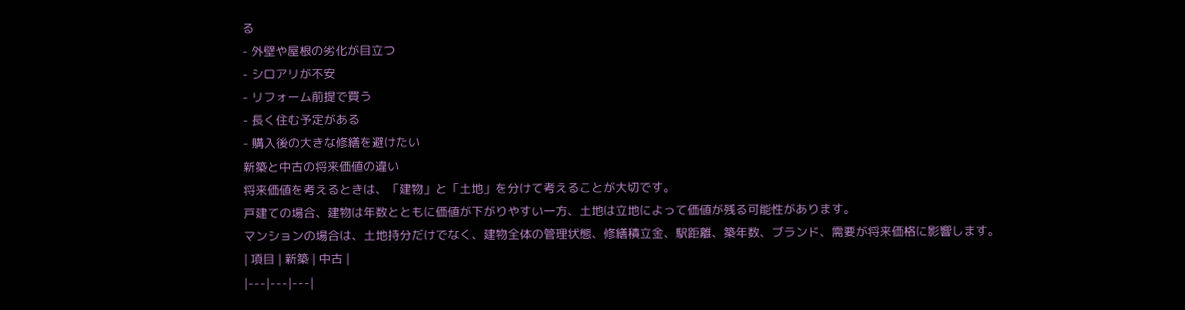る
- 外壁や屋根の劣化が目立つ
- シロアリが不安
- リフォーム前提で買う
- 長く住む予定がある
- 購入後の大きな修繕を避けたい
新築と中古の将来価値の違い
将来価値を考えるときは、「建物」と「土地」を分けて考えることが大切です。
戸建ての場合、建物は年数とともに価値が下がりやすい一方、土地は立地によって価値が残る可能性があります。
マンションの場合は、土地持分だけでなく、建物全体の管理状態、修繕積立金、駅距離、築年数、ブランド、需要が将来価格に影響します。
| 項目 | 新築 | 中古 |
|---|---|---|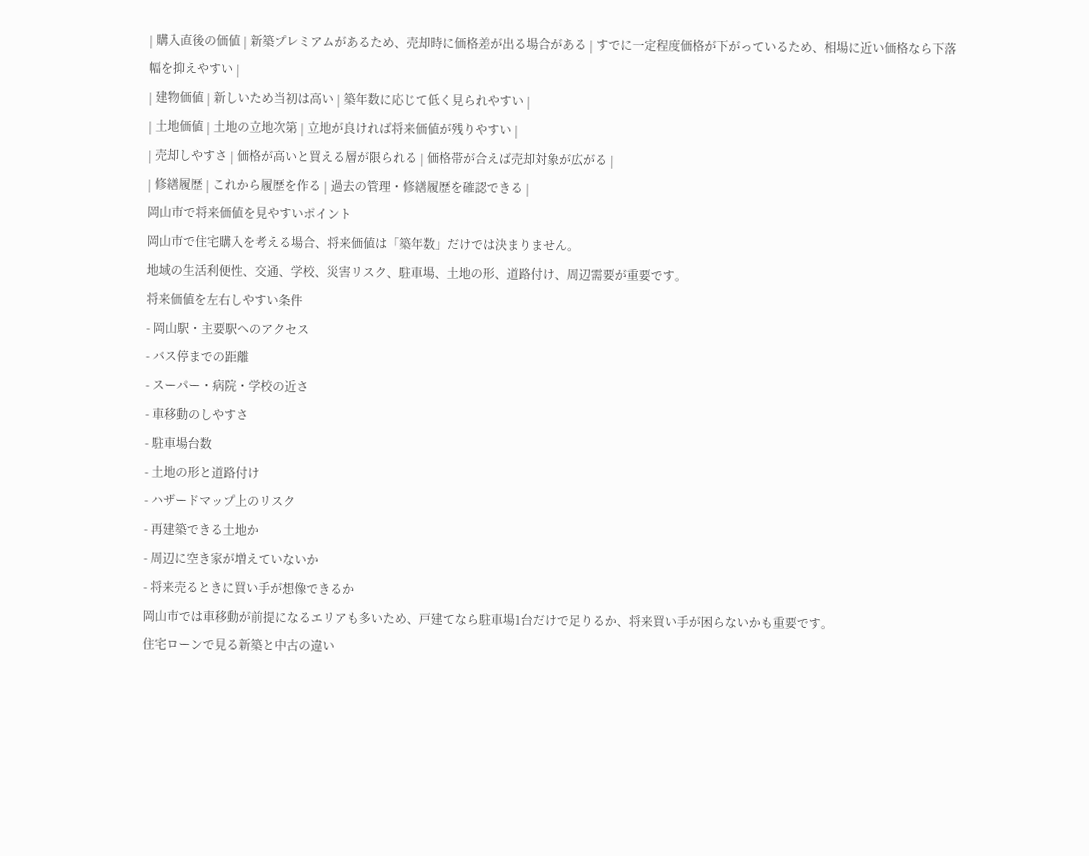| 購入直後の価値 | 新築プレミアムがあるため、売却時に価格差が出る場合がある | すでに一定程度価格が下がっているため、相場に近い価格なら下落幅を抑えやすい |
| 建物価値 | 新しいため当初は高い | 築年数に応じて低く見られやすい |
| 土地価値 | 土地の立地次第 | 立地が良ければ将来価値が残りやすい |
| 売却しやすさ | 価格が高いと買える層が限られる | 価格帯が合えば売却対象が広がる |
| 修繕履歴 | これから履歴を作る | 過去の管理・修繕履歴を確認できる |
岡山市で将来価値を見やすいポイント
岡山市で住宅購入を考える場合、将来価値は「築年数」だけでは決まりません。
地域の生活利便性、交通、学校、災害リスク、駐車場、土地の形、道路付け、周辺需要が重要です。
将来価値を左右しやすい条件
- 岡山駅・主要駅へのアクセス
- バス停までの距離
- スーパー・病院・学校の近さ
- 車移動のしやすさ
- 駐車場台数
- 土地の形と道路付け
- ハザードマップ上のリスク
- 再建築できる土地か
- 周辺に空き家が増えていないか
- 将来売るときに買い手が想像できるか
岡山市では車移動が前提になるエリアも多いため、戸建てなら駐車場1台だけで足りるか、将来買い手が困らないかも重要です。
住宅ローンで見る新築と中古の違い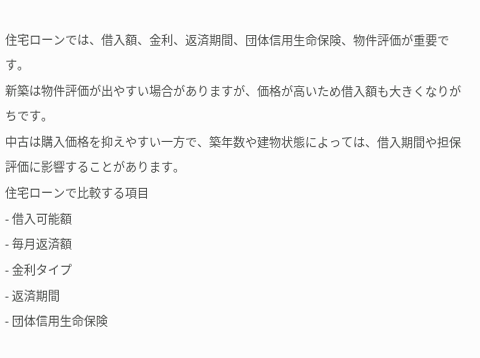住宅ローンでは、借入額、金利、返済期間、団体信用生命保険、物件評価が重要です。
新築は物件評価が出やすい場合がありますが、価格が高いため借入額も大きくなりがちです。
中古は購入価格を抑えやすい一方で、築年数や建物状態によっては、借入期間や担保評価に影響することがあります。
住宅ローンで比較する項目
- 借入可能額
- 毎月返済額
- 金利タイプ
- 返済期間
- 団体信用生命保険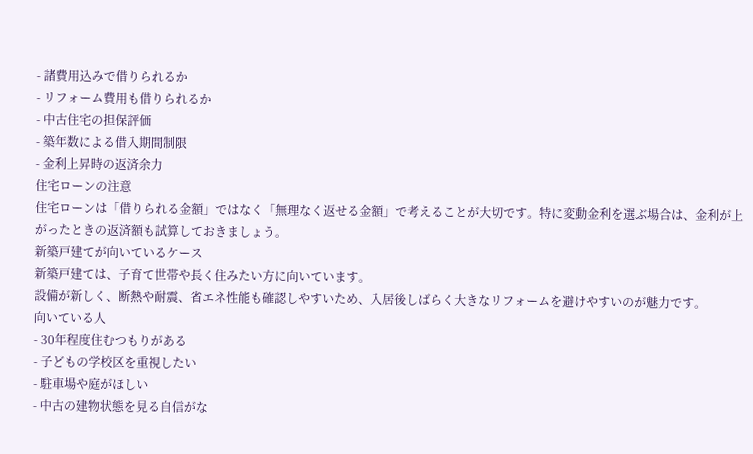- 諸費用込みで借りられるか
- リフォーム費用も借りられるか
- 中古住宅の担保評価
- 築年数による借入期間制限
- 金利上昇時の返済余力
住宅ローンの注意
住宅ローンは「借りられる金額」ではなく「無理なく返せる金額」で考えることが大切です。特に変動金利を選ぶ場合は、金利が上がったときの返済額も試算しておきましょう。
新築戸建てが向いているケース
新築戸建ては、子育て世帯や長く住みたい方に向いています。
設備が新しく、断熱や耐震、省エネ性能も確認しやすいため、入居後しばらく大きなリフォームを避けやすいのが魅力です。
向いている人
- 30年程度住むつもりがある
- 子どもの学校区を重視したい
- 駐車場や庭がほしい
- 中古の建物状態を見る自信がな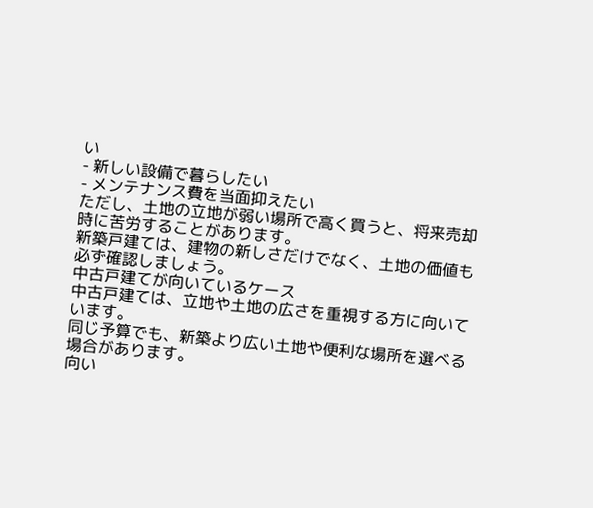い
- 新しい設備で暮らしたい
- メンテナンス費を当面抑えたい
ただし、土地の立地が弱い場所で高く買うと、将来売却時に苦労することがあります。
新築戸建ては、建物の新しさだけでなく、土地の価値も必ず確認しましょう。
中古戸建てが向いているケース
中古戸建ては、立地や土地の広さを重視する方に向いています。
同じ予算でも、新築より広い土地や便利な場所を選べる場合があります。
向い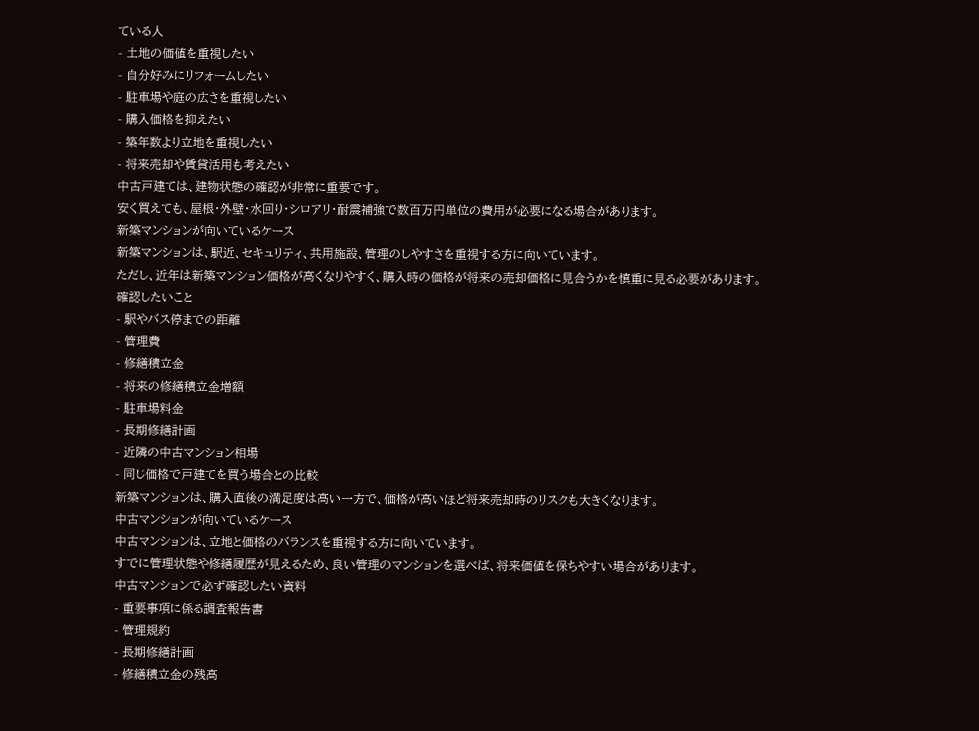ている人
- 土地の価値を重視したい
- 自分好みにリフォームしたい
- 駐車場や庭の広さを重視したい
- 購入価格を抑えたい
- 築年数より立地を重視したい
- 将来売却や賃貸活用も考えたい
中古戸建ては、建物状態の確認が非常に重要です。
安く買えても、屋根・外壁・水回り・シロアリ・耐震補強で数百万円単位の費用が必要になる場合があります。
新築マンションが向いているケース
新築マンションは、駅近、セキュリティ、共用施設、管理のしやすさを重視する方に向いています。
ただし、近年は新築マンション価格が高くなりやすく、購入時の価格が将来の売却価格に見合うかを慎重に見る必要があります。
確認したいこと
- 駅やバス停までの距離
- 管理費
- 修繕積立金
- 将来の修繕積立金増額
- 駐車場料金
- 長期修繕計画
- 近隣の中古マンション相場
- 同じ価格で戸建てを買う場合との比較
新築マンションは、購入直後の満足度は高い一方で、価格が高いほど将来売却時のリスクも大きくなります。
中古マンションが向いているケース
中古マンションは、立地と価格のバランスを重視する方に向いています。
すでに管理状態や修繕履歴が見えるため、良い管理のマンションを選べば、将来価値を保ちやすい場合があります。
中古マンションで必ず確認したい資料
- 重要事項に係る調査報告書
- 管理規約
- 長期修繕計画
- 修繕積立金の残高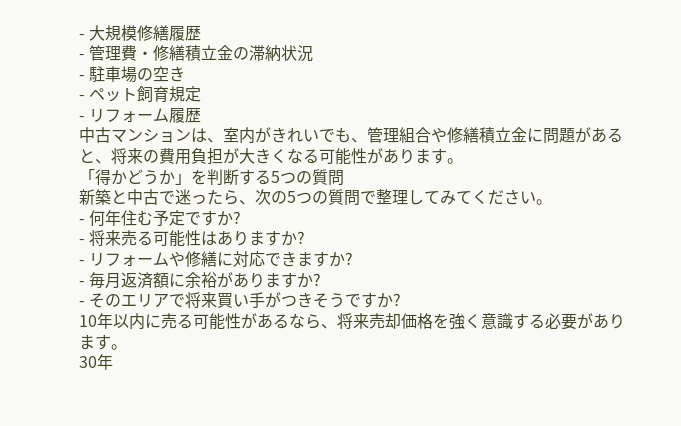- 大規模修繕履歴
- 管理費・修繕積立金の滞納状況
- 駐車場の空き
- ペット飼育規定
- リフォーム履歴
中古マンションは、室内がきれいでも、管理組合や修繕積立金に問題があると、将来の費用負担が大きくなる可能性があります。
「得かどうか」を判断する5つの質問
新築と中古で迷ったら、次の5つの質問で整理してみてください。
- 何年住む予定ですか?
- 将来売る可能性はありますか?
- リフォームや修繕に対応できますか?
- 毎月返済額に余裕がありますか?
- そのエリアで将来買い手がつきそうですか?
10年以内に売る可能性があるなら、将来売却価格を強く意識する必要があります。
30年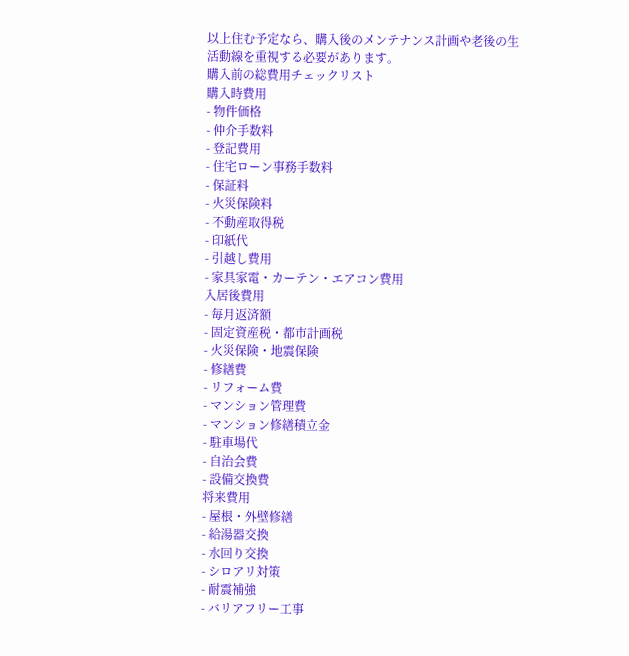以上住む予定なら、購入後のメンテナンス計画や老後の生活動線を重視する必要があります。
購入前の総費用チェックリスト
購入時費用
- 物件価格
- 仲介手数料
- 登記費用
- 住宅ローン事務手数料
- 保証料
- 火災保険料
- 不動産取得税
- 印紙代
- 引越し費用
- 家具家電・カーテン・エアコン費用
入居後費用
- 毎月返済額
- 固定資産税・都市計画税
- 火災保険・地震保険
- 修繕費
- リフォーム費
- マンション管理費
- マンション修繕積立金
- 駐車場代
- 自治会費
- 設備交換費
将来費用
- 屋根・外壁修繕
- 給湯器交換
- 水回り交換
- シロアリ対策
- 耐震補強
- バリアフリー工事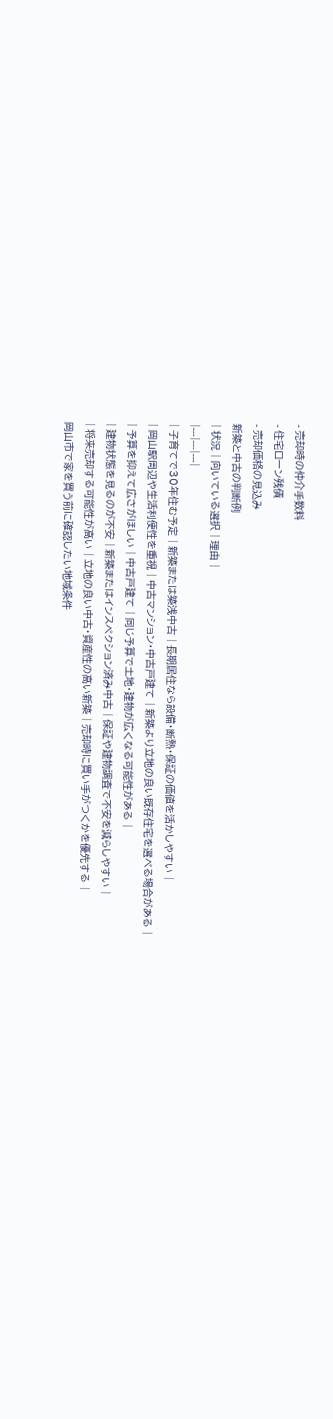- 売却時の仲介手数料
- 住宅ローン残債
- 売却価格の見込み
新築と中古の判断例
| 状況 | 向いている選択 | 理由 |
|---|---|---|
| 子育てで30年住む予定 | 新築または築浅中古 | 長期居住なら設備・断熱・保証の価値を活かしやすい |
| 岡山駅周辺や生活利便性を重視 | 中古マンション・中古戸建て | 新築より立地の良い既存住宅を選べる場合がある |
| 予算を抑えて広さがほしい | 中古戸建て | 同じ予算で土地・建物が広くなる可能性がある |
| 建物状態を見るのが不安 | 新築またはインスペクション済み中古 | 保証や建物調査で不安を減らしやすい |
| 将来売却する可能性が高い | 立地の良い中古・資産性の高い新築 | 売却時に買い手がつくかを優先する |
岡山市で家を買う前に確認したい地域条件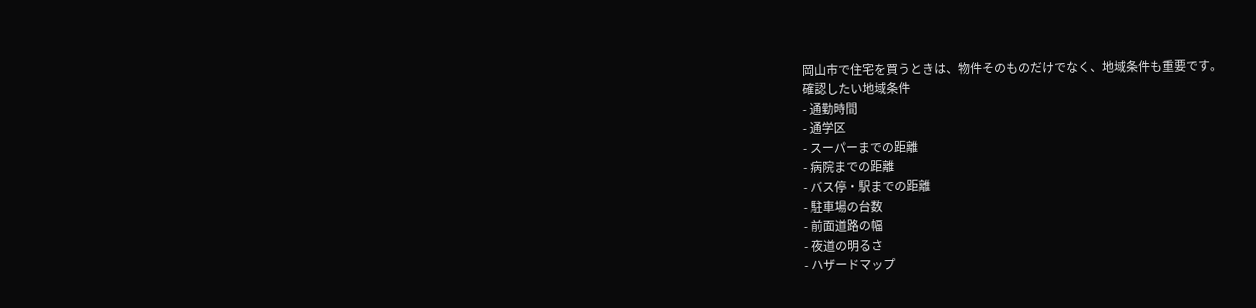岡山市で住宅を買うときは、物件そのものだけでなく、地域条件も重要です。
確認したい地域条件
- 通勤時間
- 通学区
- スーパーまでの距離
- 病院までの距離
- バス停・駅までの距離
- 駐車場の台数
- 前面道路の幅
- 夜道の明るさ
- ハザードマップ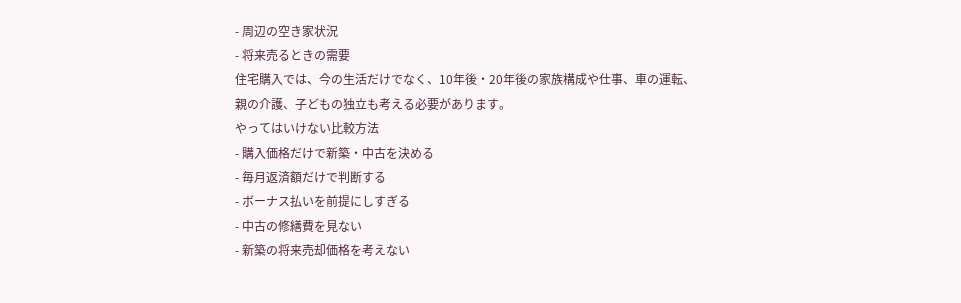- 周辺の空き家状況
- 将来売るときの需要
住宅購入では、今の生活だけでなく、10年後・20年後の家族構成や仕事、車の運転、親の介護、子どもの独立も考える必要があります。
やってはいけない比較方法
- 購入価格だけで新築・中古を決める
- 毎月返済額だけで判断する
- ボーナス払いを前提にしすぎる
- 中古の修繕費を見ない
- 新築の将来売却価格を考えない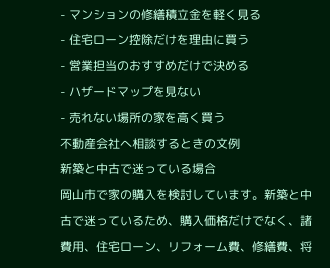- マンションの修繕積立金を軽く見る
- 住宅ローン控除だけを理由に買う
- 営業担当のおすすめだけで決める
- ハザードマップを見ない
- 売れない場所の家を高く買う
不動産会社へ相談するときの文例
新築と中古で迷っている場合
岡山市で家の購入を検討しています。新築と中古で迷っているため、購入価格だけでなく、諸費用、住宅ローン、リフォーム費、修繕費、将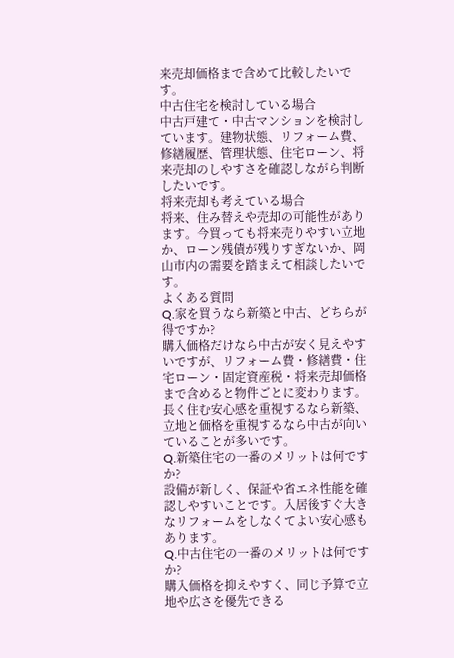来売却価格まで含めて比較したいです。
中古住宅を検討している場合
中古戸建て・中古マンションを検討しています。建物状態、リフォーム費、修繕履歴、管理状態、住宅ローン、将来売却のしやすさを確認しながら判断したいです。
将来売却も考えている場合
将来、住み替えや売却の可能性があります。今買っても将来売りやすい立地か、ローン残債が残りすぎないか、岡山市内の需要を踏まえて相談したいです。
よくある質問
Q.家を買うなら新築と中古、どちらが得ですか?
購入価格だけなら中古が安く見えやすいですが、リフォーム費・修繕費・住宅ローン・固定資産税・将来売却価格まで含めると物件ごとに変わります。長く住む安心感を重視するなら新築、立地と価格を重視するなら中古が向いていることが多いです。
Q.新築住宅の一番のメリットは何ですか?
設備が新しく、保証や省エネ性能を確認しやすいことです。入居後すぐ大きなリフォームをしなくてよい安心感もあります。
Q.中古住宅の一番のメリットは何ですか?
購入価格を抑えやすく、同じ予算で立地や広さを優先できる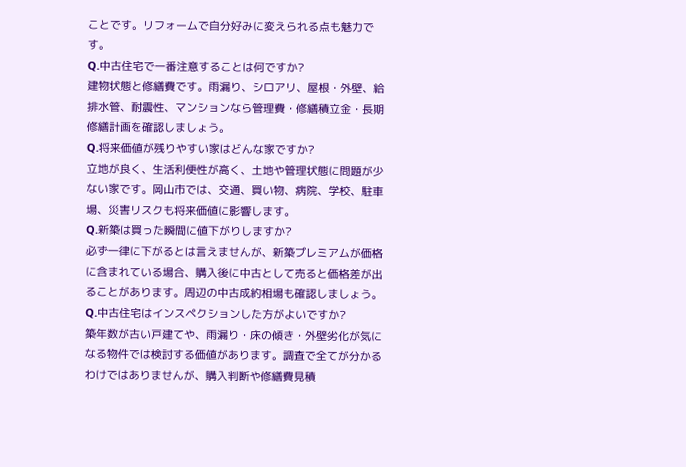ことです。リフォームで自分好みに変えられる点も魅力です。
Q.中古住宅で一番注意することは何ですか?
建物状態と修繕費です。雨漏り、シロアリ、屋根・外壁、給排水管、耐震性、マンションなら管理費・修繕積立金・長期修繕計画を確認しましょう。
Q.将来価値が残りやすい家はどんな家ですか?
立地が良く、生活利便性が高く、土地や管理状態に問題が少ない家です。岡山市では、交通、買い物、病院、学校、駐車場、災害リスクも将来価値に影響します。
Q.新築は買った瞬間に値下がりしますか?
必ず一律に下がるとは言えませんが、新築プレミアムが価格に含まれている場合、購入後に中古として売ると価格差が出ることがあります。周辺の中古成約相場も確認しましょう。
Q.中古住宅はインスペクションした方がよいですか?
築年数が古い戸建てや、雨漏り・床の傾き・外壁劣化が気になる物件では検討する価値があります。調査で全てが分かるわけではありませんが、購入判断や修繕費見積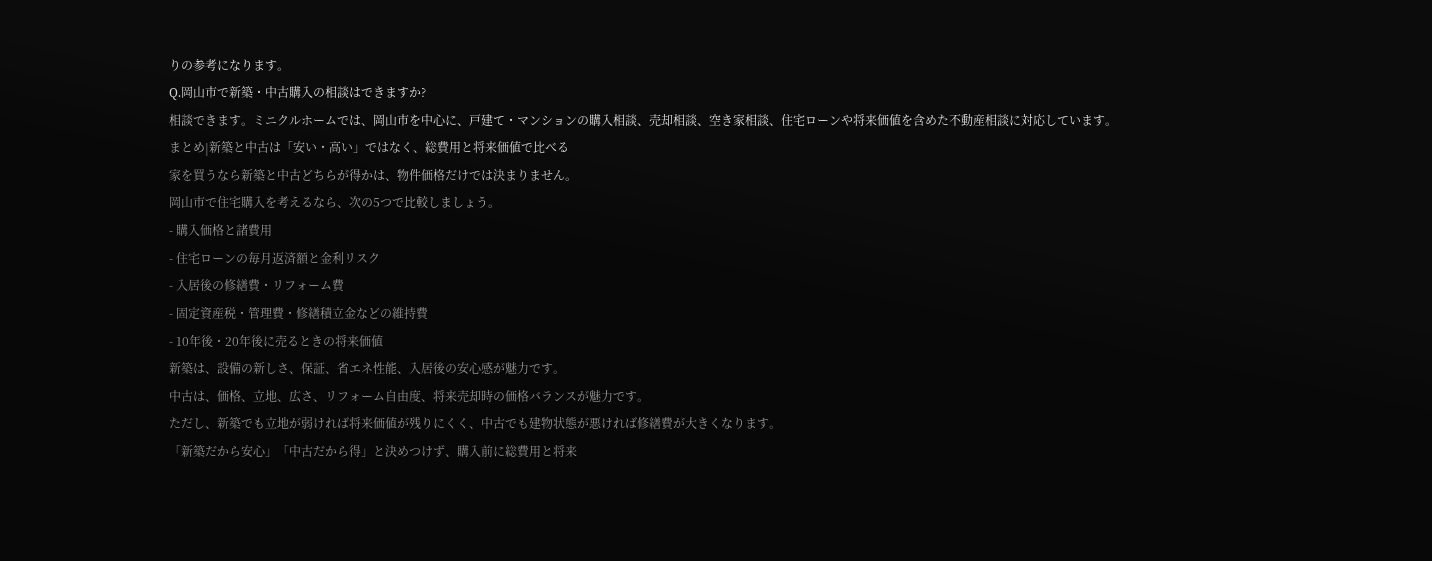りの参考になります。
Q.岡山市で新築・中古購入の相談はできますか?
相談できます。ミニクルホームでは、岡山市を中心に、戸建て・マンションの購入相談、売却相談、空き家相談、住宅ローンや将来価値を含めた不動産相談に対応しています。
まとめ|新築と中古は「安い・高い」ではなく、総費用と将来価値で比べる
家を買うなら新築と中古どちらが得かは、物件価格だけでは決まりません。
岡山市で住宅購入を考えるなら、次の5つで比較しましょう。
- 購入価格と諸費用
- 住宅ローンの毎月返済額と金利リスク
- 入居後の修繕費・リフォーム費
- 固定資産税・管理費・修繕積立金などの維持費
- 10年後・20年後に売るときの将来価値
新築は、設備の新しさ、保証、省エネ性能、入居後の安心感が魅力です。
中古は、価格、立地、広さ、リフォーム自由度、将来売却時の価格バランスが魅力です。
ただし、新築でも立地が弱ければ将来価値が残りにくく、中古でも建物状態が悪ければ修繕費が大きくなります。
「新築だから安心」「中古だから得」と決めつけず、購入前に総費用と将来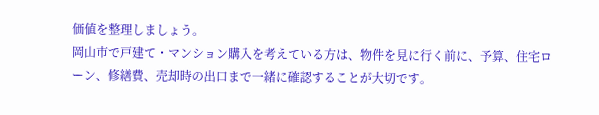価値を整理しましょう。
岡山市で戸建て・マンション購入を考えている方は、物件を見に行く前に、予算、住宅ローン、修繕費、売却時の出口まで一緒に確認することが大切です。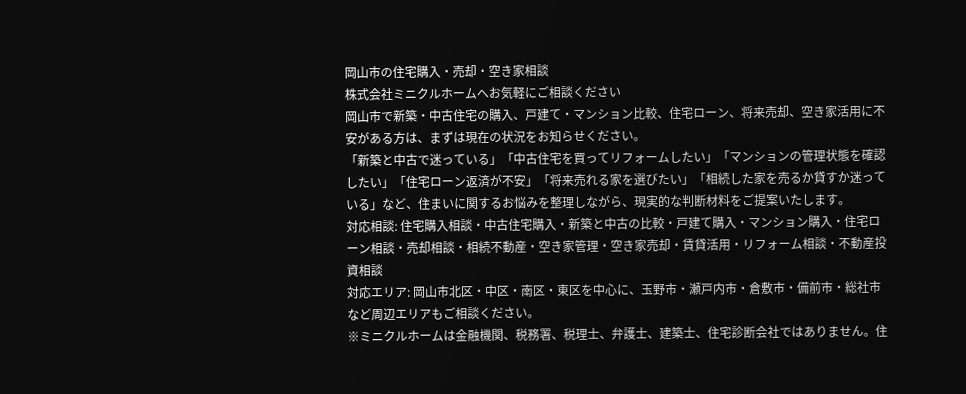岡山市の住宅購入・売却・空き家相談
株式会社ミニクルホームへお気軽にご相談ください
岡山市で新築・中古住宅の購入、戸建て・マンション比較、住宅ローン、将来売却、空き家活用に不安がある方は、まずは現在の状況をお知らせください。
「新築と中古で迷っている」「中古住宅を買ってリフォームしたい」「マンションの管理状態を確認したい」「住宅ローン返済が不安」「将来売れる家を選びたい」「相続した家を売るか貸すか迷っている」など、住まいに関するお悩みを整理しながら、現実的な判断材料をご提案いたします。
対応相談: 住宅購入相談・中古住宅購入・新築と中古の比較・戸建て購入・マンション購入・住宅ローン相談・売却相談・相続不動産・空き家管理・空き家売却・賃貸活用・リフォーム相談・不動産投資相談
対応エリア: 岡山市北区・中区・南区・東区を中心に、玉野市・瀬戸内市・倉敷市・備前市・総社市など周辺エリアもご相談ください。
※ミニクルホームは金融機関、税務署、税理士、弁護士、建築士、住宅診断会社ではありません。住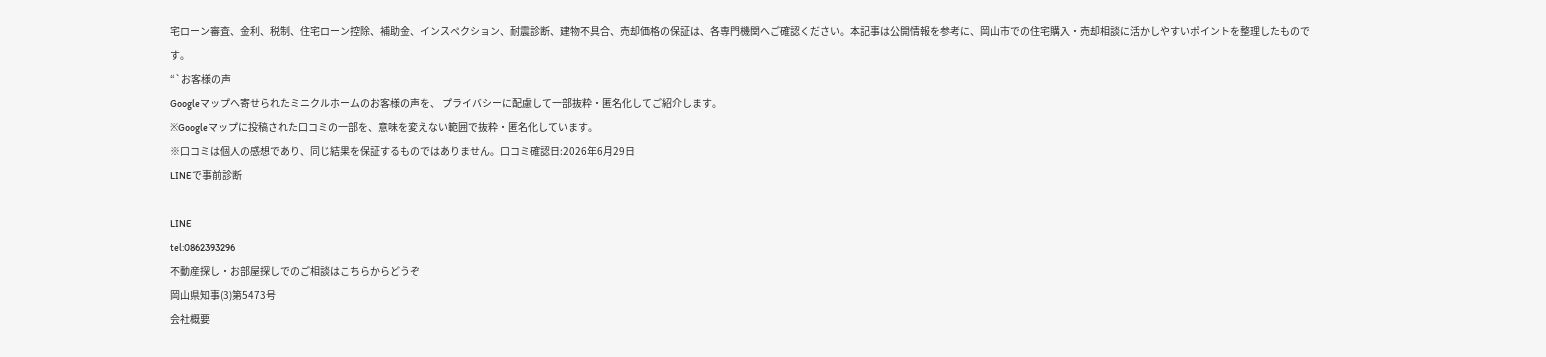宅ローン審査、金利、税制、住宅ローン控除、補助金、インスペクション、耐震診断、建物不具合、売却価格の保証は、各専門機関へご確認ください。本記事は公開情報を参考に、岡山市での住宅購入・売却相談に活かしやすいポイントを整理したものです。
“`お客様の声
Googleマップへ寄せられたミニクルホームのお客様の声を、 プライバシーに配慮して一部抜粋・匿名化してご紹介します。
※Googleマップに投稿された口コミの一部を、意味を変えない範囲で抜粋・匿名化しています。
※口コミは個人の感想であり、同じ結果を保証するものではありません。口コミ確認日:2026年6月29日
LINEで事前診断

LINE
tel:0862393296
不動産探し・お部屋探しでのご相談はこちらからどうぞ
岡山県知事(3)第5473号
会社概要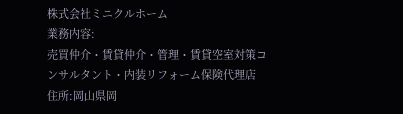株式会社ミニクルホーム
業務内容:
売買仲介・賃貸仲介・管理・賃貸空室対策コンサルタント・内装リフォーム保険代理店
住所:岡山県岡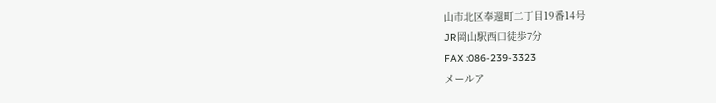山市北区奉還町二丁目19番14号
JR岡山駅西口徒歩7分
FAX :086-239-3323
メールア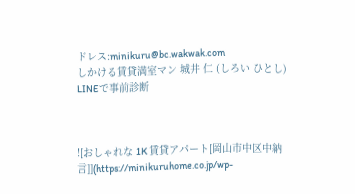ドレス:minikuru@bc.wakwak.com
しかける賃貸満室マン 城井 仁 (しろい ひとし)
LINEで事前診断



![おしゃれな 1K 賃貸アパート[岡山市中区中納言]](https://minikuruhome.co.jp/wp-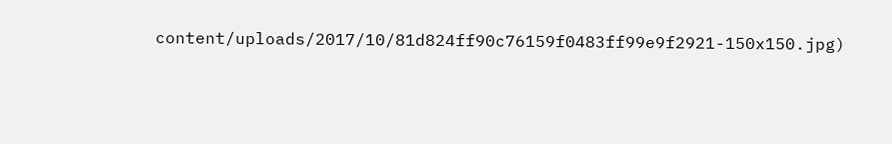content/uploads/2017/10/81d824ff90c76159f0483ff99e9f2921-150x150.jpg)